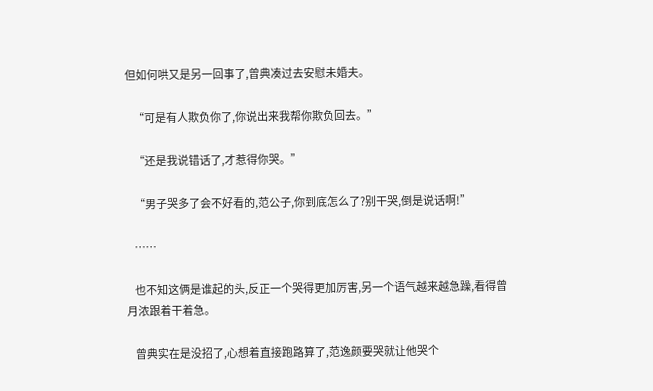但如何哄又是另一回事了,曾典凑过去安慰未婚夫。

    “可是有人欺负你了,你说出来我帮你欺负回去。”

    “还是我说错话了,才惹得你哭。”

    “男子哭多了会不好看的,范公子,你到底怎么了?别干哭,倒是说话啊!”

    ……

    也不知这俩是谁起的头,反正一个哭得更加厉害,另一个语气越来越急躁,看得曾月浓跟着干着急。

    曾典实在是没招了,心想着直接跑路算了,范逸颜要哭就让他哭个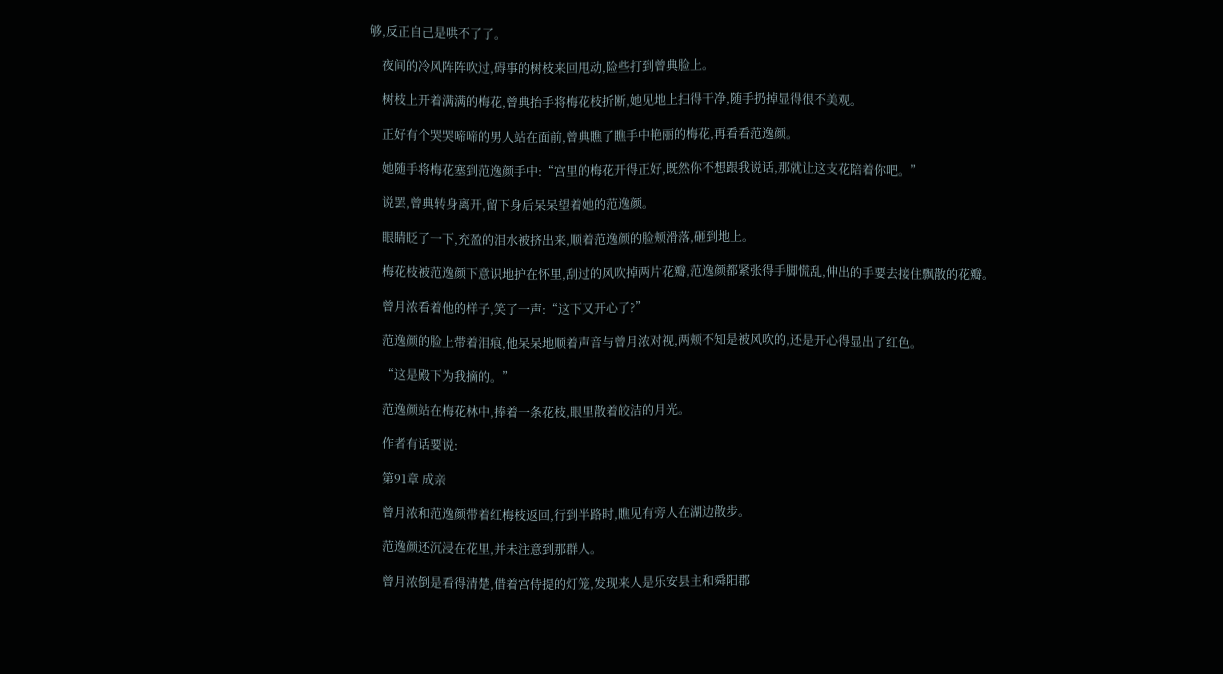够,反正自己是哄不了了。

    夜间的冷风阵阵吹过,碍事的树枝来回甩动,险些打到曾典脸上。

    树枝上开着满满的梅花,曾典抬手将梅花枝折断,她见地上扫得干净,随手扔掉显得很不美观。

    正好有个哭哭啼啼的男人站在面前,曾典瞧了瞧手中艳丽的梅花,再看看范逸颜。

    她随手将梅花塞到范逸颜手中:“宫里的梅花开得正好,既然你不想跟我说话,那就让这支花陪着你吧。”

    说罢,曾典转身离开,留下身后呆呆望着她的范逸颜。

    眼睛眨了一下,充盈的泪水被挤出来,顺着范逸颜的脸颊滑落,砸到地上。

    梅花枝被范逸颜下意识地护在怀里,刮过的风吹掉两片花瓣,范逸颜都紧张得手脚慌乱,伸出的手要去接住飘散的花瓣。

    曾月浓看着他的样子,笑了一声:“这下又开心了?”

    范逸颜的脸上带着泪痕,他呆呆地顺着声音与曾月浓对视,两颊不知是被风吹的,还是开心得显出了红色。

    “这是殿下为我摘的。”

    范逸颜站在梅花林中,捧着一条花枝,眼里散着皎洁的月光。

    作者有话要说:

    第91章 成亲

    曾月浓和范逸颜带着红梅枝返回,行到半路时,瞧见有旁人在湖边散步。

    范逸颜还沉浸在花里,并未注意到那群人。

    曾月浓倒是看得清楚,借着宫侍提的灯笼,发现来人是乐安县主和舜阳郡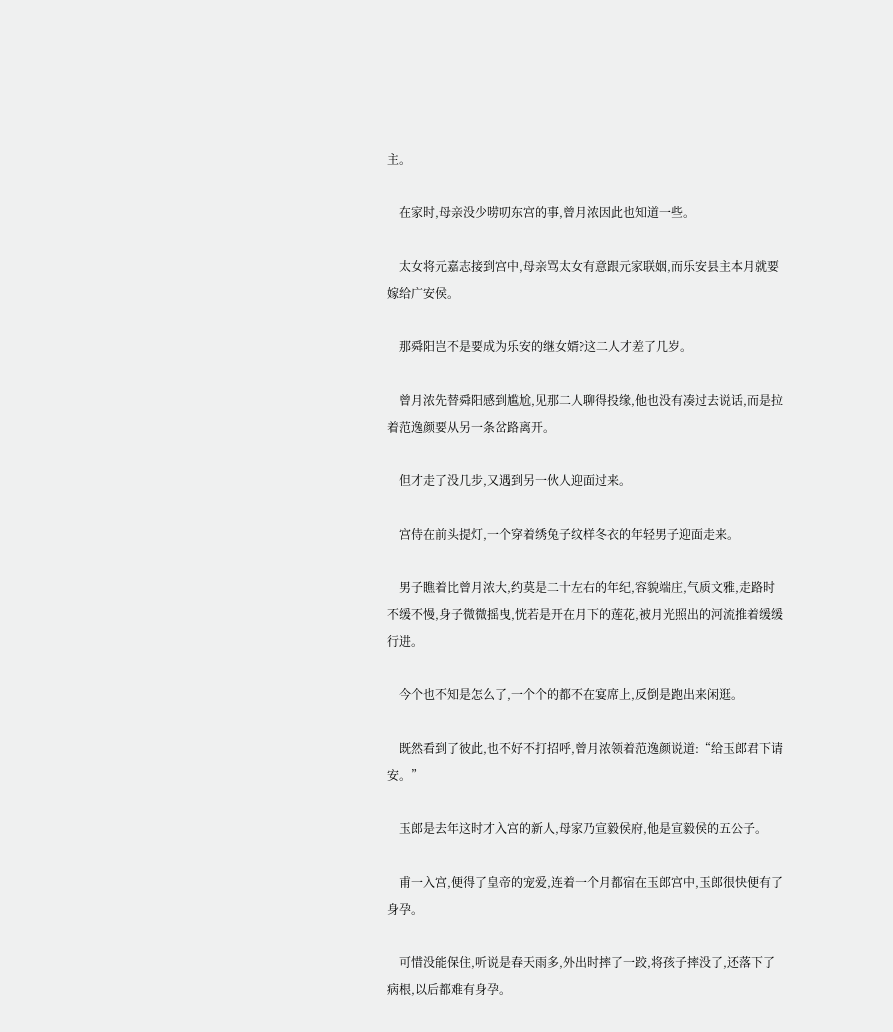主。

    在家时,母亲没少唠叨东宫的事,曾月浓因此也知道一些。

    太女将元嘉志接到宫中,母亲骂太女有意跟元家联姻,而乐安县主本月就要嫁给广安侯。

    那舜阳岂不是要成为乐安的继女婿?这二人才差了几岁。

    曾月浓先替舜阳感到尴尬,见那二人聊得投缘,他也没有凑过去说话,而是拉着范逸颜要从另一条岔路离开。

    但才走了没几步,又遇到另一伙人迎面过来。

    宫侍在前头提灯,一个穿着绣兔子纹样冬衣的年轻男子迎面走来。

    男子瞧着比曾月浓大,约莫是二十左右的年纪,容貌端庄,气质文雅,走路时不缓不慢,身子微微摇曳,恍若是开在月下的莲花,被月光照出的河流推着缓缓行进。

    今个也不知是怎么了,一个个的都不在宴席上,反倒是跑出来闲逛。

    既然看到了彼此,也不好不打招呼,曾月浓领着范逸颜说道:“给玉郎君下请安。”

    玉郎是去年这时才入宫的新人,母家乃宣毅侯府,他是宣毅侯的五公子。

    甫一入宫,便得了皇帝的宠爱,连着一个月都宿在玉郎宫中,玉郎很快便有了身孕。

    可惜没能保住,听说是春天雨多,外出时摔了一跤,将孩子摔没了,还落下了病根,以后都难有身孕。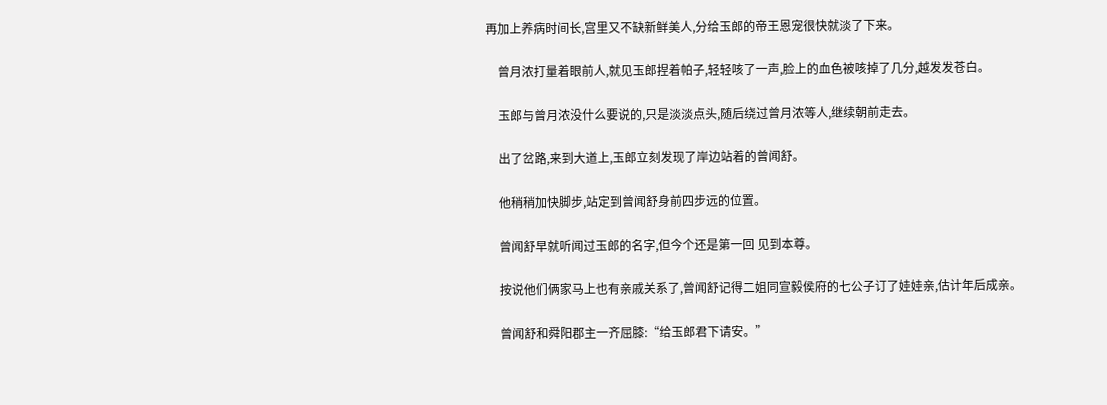再加上养病时间长,宫里又不缺新鲜美人,分给玉郎的帝王恩宠很快就淡了下来。

    曾月浓打量着眼前人,就见玉郎捏着帕子,轻轻咳了一声,脸上的血色被咳掉了几分,越发发苍白。

    玉郎与曾月浓没什么要说的,只是淡淡点头,随后绕过曾月浓等人,继续朝前走去。

    出了岔路,来到大道上,玉郎立刻发现了岸边站着的曾闻舒。

    他稍稍加快脚步,站定到曾闻舒身前四步远的位置。

    曾闻舒早就听闻过玉郎的名字,但今个还是第一回 见到本尊。

    按说他们俩家马上也有亲戚关系了,曾闻舒记得二姐同宣毅侯府的七公子订了娃娃亲,估计年后成亲。

    曾闻舒和舜阳郡主一齐屈膝:“给玉郎君下请安。”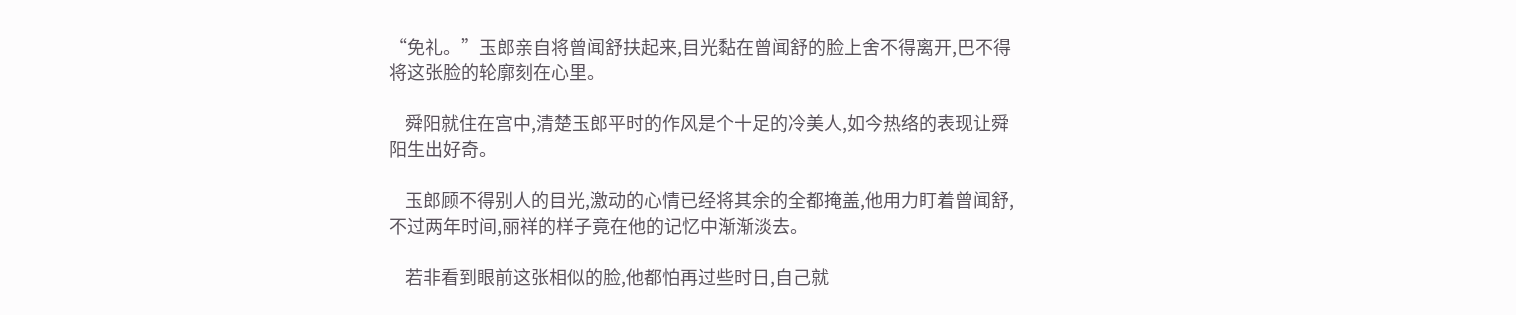“免礼。”玉郎亲自将曾闻舒扶起来,目光黏在曾闻舒的脸上舍不得离开,巴不得将这张脸的轮廓刻在心里。

    舜阳就住在宫中,清楚玉郎平时的作风是个十足的冷美人,如今热络的表现让舜阳生出好奇。

    玉郎顾不得别人的目光,激动的心情已经将其余的全都掩盖,他用力盯着曾闻舒,不过两年时间,丽祥的样子竟在他的记忆中渐渐淡去。

    若非看到眼前这张相似的脸,他都怕再过些时日,自己就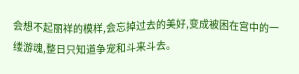会想不起丽祥的模样,会忘掉过去的美好,变成被困在宫中的一缕游魂,整日只知道争宠和斗来斗去。